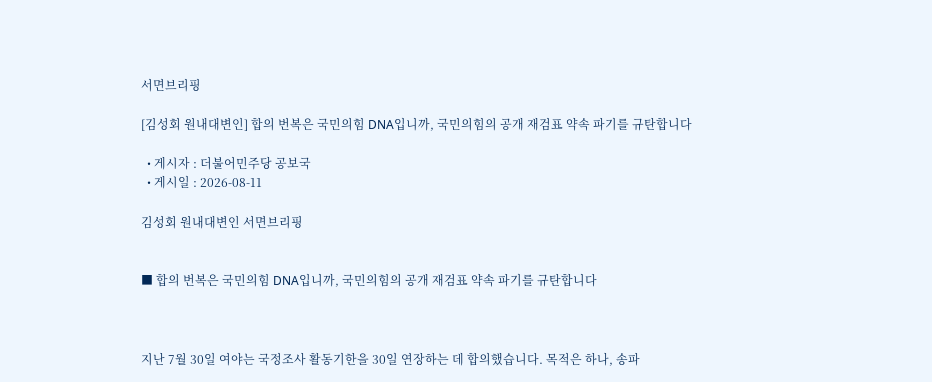서면브리핑

[김성회 원내대변인] 합의 번복은 국민의힘 DNA입니까, 국민의힘의 공개 재검표 약속 파기를 규탄합니다

  • 게시자 : 더불어민주당 공보국
  • 게시일 : 2026-08-11

김성회 원내대변인 서면브리핑


■ 합의 번복은 국민의힘 DNA입니까, 국민의힘의 공개 재검표 약속 파기를 규탄합니다



지난 7월 30일 여야는 국정조사 활동기한을 30일 연장하는 데 합의했습니다. 목적은 하나, 송파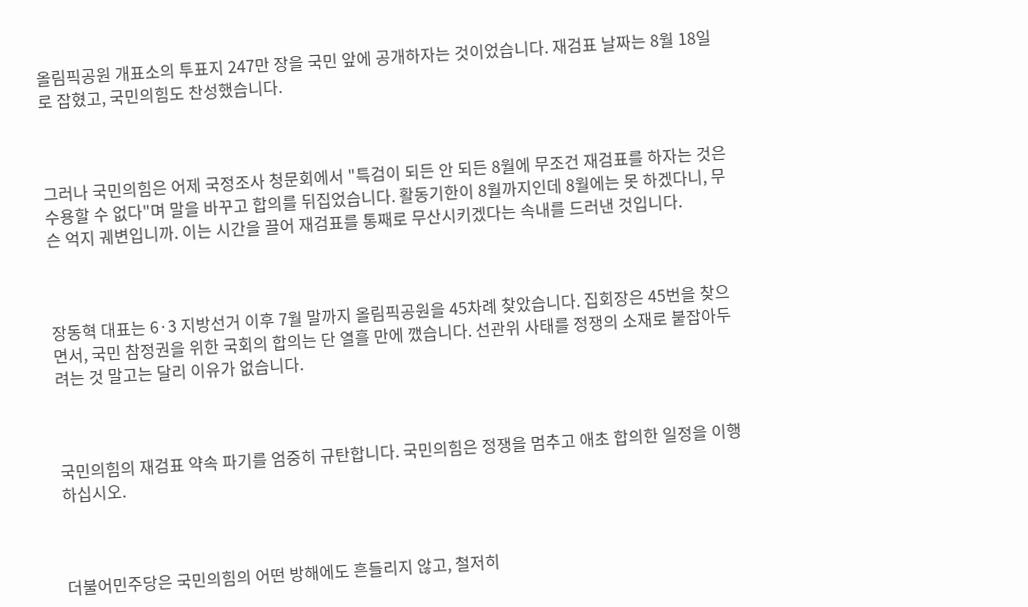올림픽공원 개표소의 투표지 247만 장을 국민 앞에 공개하자는 것이었습니다. 재검표 날짜는 8월 18일로 잡혔고, 국민의힘도 찬성했습니다.



그러나 국민의힘은 어제 국정조사 청문회에서 "특검이 되든 안 되든 8월에 무조건 재검표를 하자는 것은 수용할 수 없다"며 말을 바꾸고 합의를 뒤집었습니다. 활동기한이 8월까지인데 8월에는 못 하겠다니, 무슨 억지 궤변입니까. 이는 시간을 끌어 재검표를 통째로 무산시키겠다는 속내를 드러낸 것입니다.



장동혁 대표는 6·3 지방선거 이후 7월 말까지 올림픽공원을 45차례 찾았습니다. 집회장은 45번을 찾으면서, 국민 참정권을 위한 국회의 합의는 단 열흘 만에 깼습니다. 선관위 사태를 정쟁의 소재로 붙잡아두려는 것 말고는 달리 이유가 없습니다.



국민의힘의 재검표 약속 파기를 엄중히 규탄합니다. 국민의힘은 정쟁을 멈추고 애초 합의한 일정을 이행하십시오.



더불어민주당은 국민의힘의 어떤 방해에도 흔들리지 않고, 철저히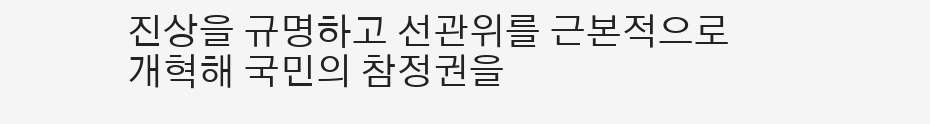진상을 규명하고 선관위를 근본적으로 개혁해 국민의 참정권을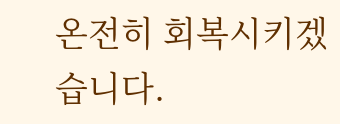온전히 회복시키겠습니다.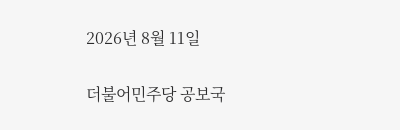2026년 8월 11일

더불어민주당 공보국